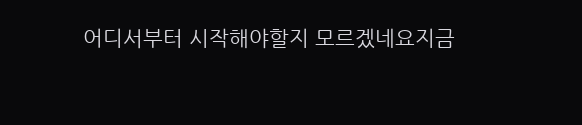어디서부터 시작해야할지 모르겠네요지금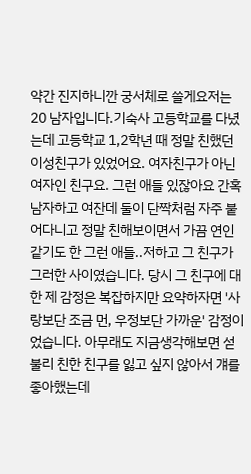약간 진지하니깐 궁서체로 쓸게요저는 20 남자입니다.기숙사 고등학교를 다녔는데 고등학교 1,2학년 때 정말 친했던 이성친구가 있었어요. 여자친구가 아닌 여자인 친구요. 그런 애들 있잖아요 간혹 남자하고 여잔데 둘이 단짝처럼 자주 붙어다니고 정말 친해보이면서 가끔 연인같기도 한 그런 애들..저하고 그 친구가 그러한 사이였습니다. 당시 그 친구에 대한 제 감정은 복잡하지만 요약하자면 '사랑보단 조금 먼, 우정보단 가까운' 감정이었습니다. 아무래도 지금생각해보면 섣불리 친한 친구를 잃고 싶지 않아서 걔를 좋아했는데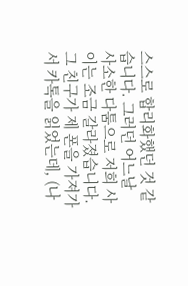스스로 합리화했던 것 같습니다. 그러던 어느날 사소한 다툼으로 저희 사이는 조금 갈라졌습니다. 그 친구가 제 폰을 가져가서 카톡을 읽었는데, (나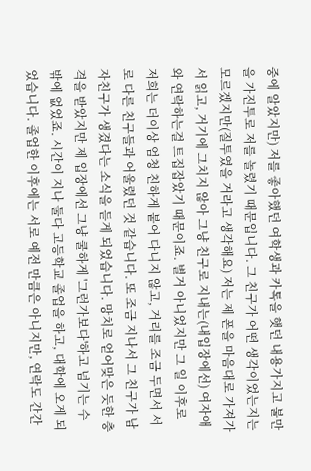중에 알았지만) 저를 좋아했던 여학생과 카톡을 햇던 내용가지고 불만을 가진투로 저를 놀렸기 때문입니다. 그 친구가 어떤 생각이었는지는 모르겠지만(질투였을 거라고 생각해요) 저는 제 폰을 마음대로 가져가서 읽고, 거기에 그치지 않아 그냥 친구로 지내는(내입장에선) 여자애와 연락하는걸 트집잡았기 때문이죠. 별거 아니었지만 그 일 이후로 저희는 더이상 엄청 친하게 붙어 다니지 않고, 거리를 조금 두면서 서로 다른 친구들과 어울렸던 것 같습니다. 또 조금 지나서 그 친구가 남자친구가 생겼다는 소식을 듣게 되었습니다. 망치로 얻어맞은 듯한 충격을 받았지만 제 입장에선 그냥 쿨하게 '그런가보다'하고 넘기는 수 밖에 없었죠. 시간이 지나 둘다 고등학교 졸업을 하고, 대학에 오게 되었습니다. 졸업한 이후에는 서로 예전 만큼은 아니지만, 연락도 간간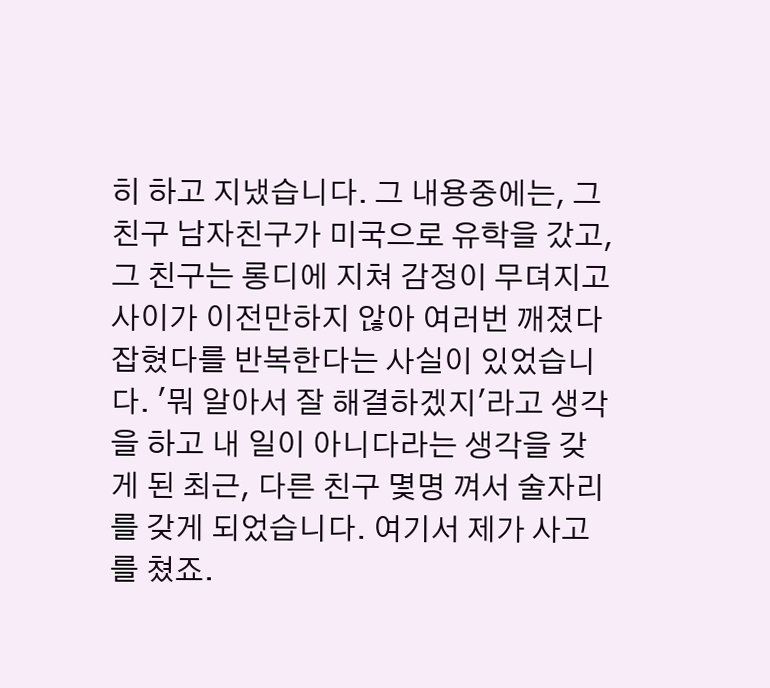히 하고 지냈습니다. 그 내용중에는, 그 친구 남자친구가 미국으로 유학을 갔고, 그 친구는 롱디에 지쳐 감정이 무뎌지고 사이가 이전만하지 않아 여러번 깨졌다 잡혔다를 반복한다는 사실이 있었습니다. '뭐 알아서 잘 해결하겠지'라고 생각을 하고 내 일이 아니다라는 생각을 갖게 된 최근, 다른 친구 몇명 껴서 술자리를 갖게 되었습니다. 여기서 제가 사고를 쳤죠.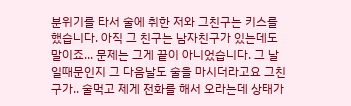분위기를 타서 술에 취한 저와 그친구는 키스를 했습니다. 아직 그 친구는 남자친구가 있는데도 말이죠... 문제는 그게 끝이 아니었습니다. 그 날 일때문인지 그 다음날도 술을 마시더라고요 그친구가.. 술먹고 제게 전화를 해서 오라는데 상태가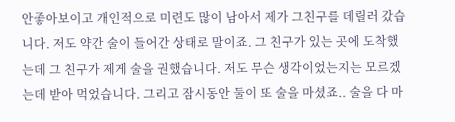안좋아보이고 개인적으로 미련도 많이 남아서 제가 그친구를 데릴러 갔습니다. 저도 약간 술이 들어간 상태로 말이죠. 그 친구가 있는 곳에 도착했는데 그 친구가 제게 술을 권했습니다. 저도 무슨 생각이었는지는 모르겠는데 받아 먹었습니다. 그리고 잠시동안 둘이 또 술을 마셨죠.. 술을 다 마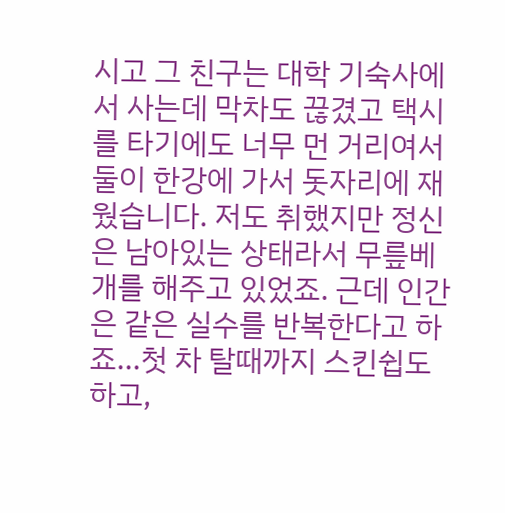시고 그 친구는 대학 기숙사에서 사는데 막차도 끊겼고 택시를 타기에도 너무 먼 거리여서 둘이 한강에 가서 돗자리에 재웠습니다. 저도 취했지만 정신은 남아있는 상태라서 무릎베개를 해주고 있었죠. 근데 인간은 같은 실수를 반복한다고 하죠...첫 차 탈때까지 스킨쉽도 하고,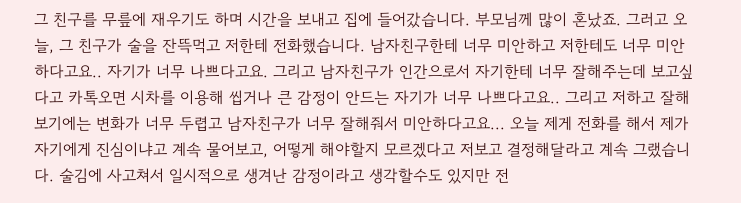그 친구를 무릎에 재우기도 하며 시간을 보내고 집에 들어갔습니다. 부모님께 많이 혼났죠. 그러고 오늘, 그 친구가 술을 잔뜩먹고 저한테 전화했습니다. 남자친구한테 너무 미안하고 저한테도 너무 미안하다고요.. 자기가 너무 나쁘다고요. 그리고 남자친구가 인간으로서 자기한테 너무 잘해주는데 보고싶다고 카톡오면 시차를 이용해 씹거나 큰 감정이 안드는 자기가 너무 나쁘다고요.. 그리고 저하고 잘해보기에는 변화가 너무 두렵고 남자친구가 너무 잘해줘서 미안하다고요... 오늘 제게 전화를 해서 제가 자기에게 진심이냐고 계속 물어보고, 어떻게 해야할지 모르겠다고 저보고 결정해달라고 계속 그랬습니다. 술김에 사고쳐서 일시적으로 생겨난 감정이라고 생각할수도 있지만 전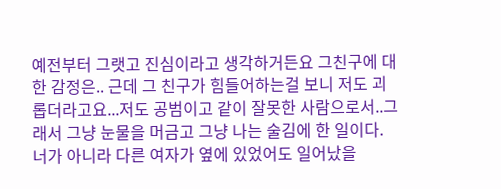예전부터 그랫고 진심이라고 생각하거든요 그친구에 대한 감정은.. 근데 그 친구가 힘들어하는걸 보니 저도 괴롭더라고요...저도 공범이고 같이 잘못한 사람으로서..그래서 그냥 눈물을 머금고 그냥 나는 술김에 한 일이다. 너가 아니라 다른 여자가 옆에 있었어도 일어났을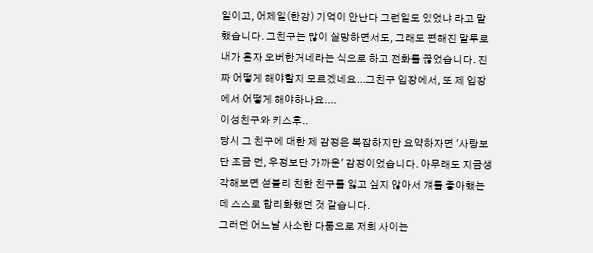일이고, 어제일(한강) 기억이 안난다 그런일도 있었냐 라고 말했습니다. 그친구는 많이 실망하면서도, 그래도 편해진 말투로 내가 혼자 오버한거네라는 식으로 하고 전화를 끊었습니다. 진짜 어떻게 해야할지 모르겠네요...그친구 입장에서, 또 제 입장에서 어떻게 해야하나요....
이성친구와 키스후..
당시 그 친구에 대한 제 감정은 복잡하지만 요약하자면 '사랑보단 조금 먼, 우정보단 가까운' 감정이었습니다. 아무래도 지금생각해보면 섣불리 친한 친구를 잃고 싶지 않아서 걔를 좋아했는데 스스로 합리화했던 것 같습니다.
그러던 어느날 사소한 다툼으로 저희 사이는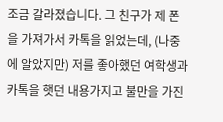조금 갈라졌습니다. 그 친구가 제 폰을 가져가서 카톡을 읽었는데, (나중에 알았지만) 저를 좋아했던 여학생과 카톡을 햇던 내용가지고 불만을 가진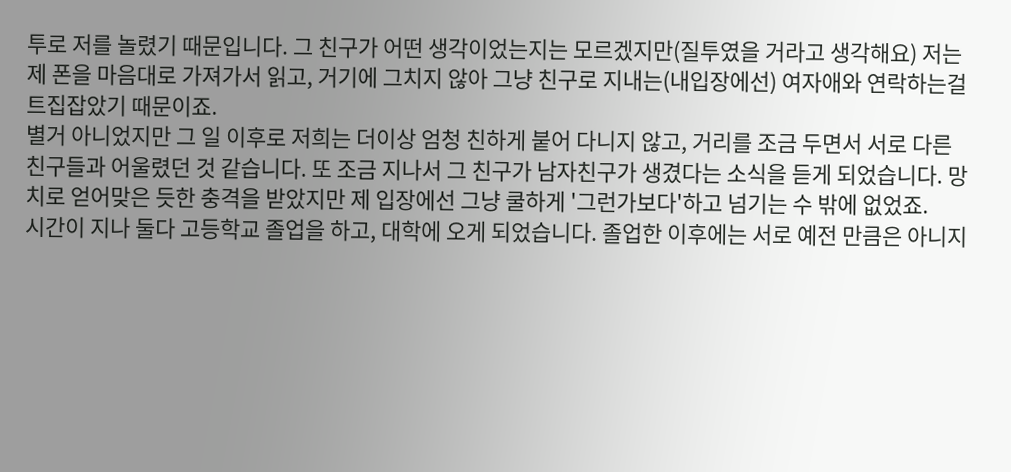투로 저를 놀렸기 때문입니다. 그 친구가 어떤 생각이었는지는 모르겠지만(질투였을 거라고 생각해요) 저는 제 폰을 마음대로 가져가서 읽고, 거기에 그치지 않아 그냥 친구로 지내는(내입장에선) 여자애와 연락하는걸 트집잡았기 때문이죠.
별거 아니었지만 그 일 이후로 저희는 더이상 엄청 친하게 붙어 다니지 않고, 거리를 조금 두면서 서로 다른 친구들과 어울렸던 것 같습니다. 또 조금 지나서 그 친구가 남자친구가 생겼다는 소식을 듣게 되었습니다. 망치로 얻어맞은 듯한 충격을 받았지만 제 입장에선 그냥 쿨하게 '그런가보다'하고 넘기는 수 밖에 없었죠.
시간이 지나 둘다 고등학교 졸업을 하고, 대학에 오게 되었습니다. 졸업한 이후에는 서로 예전 만큼은 아니지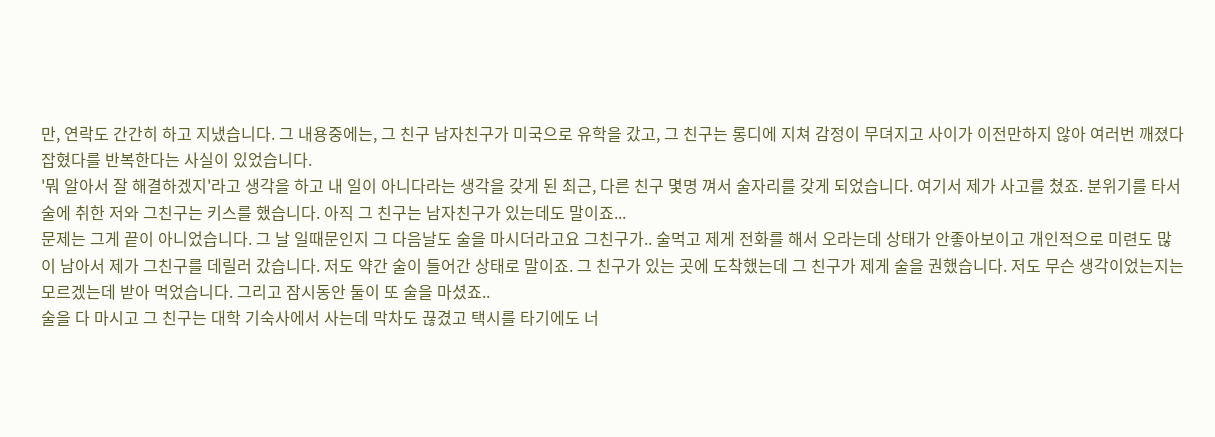만, 연락도 간간히 하고 지냈습니다. 그 내용중에는, 그 친구 남자친구가 미국으로 유학을 갔고, 그 친구는 롱디에 지쳐 감정이 무뎌지고 사이가 이전만하지 않아 여러번 깨졌다 잡혔다를 반복한다는 사실이 있었습니다.
'뭐 알아서 잘 해결하겠지'라고 생각을 하고 내 일이 아니다라는 생각을 갖게 된 최근, 다른 친구 몇명 껴서 술자리를 갖게 되었습니다. 여기서 제가 사고를 쳤죠. 분위기를 타서 술에 취한 저와 그친구는 키스를 했습니다. 아직 그 친구는 남자친구가 있는데도 말이죠...
문제는 그게 끝이 아니었습니다. 그 날 일때문인지 그 다음날도 술을 마시더라고요 그친구가.. 술먹고 제게 전화를 해서 오라는데 상태가 안좋아보이고 개인적으로 미련도 많이 남아서 제가 그친구를 데릴러 갔습니다. 저도 약간 술이 들어간 상태로 말이죠. 그 친구가 있는 곳에 도착했는데 그 친구가 제게 술을 권했습니다. 저도 무슨 생각이었는지는 모르겠는데 받아 먹었습니다. 그리고 잠시동안 둘이 또 술을 마셨죠..
술을 다 마시고 그 친구는 대학 기숙사에서 사는데 막차도 끊겼고 택시를 타기에도 너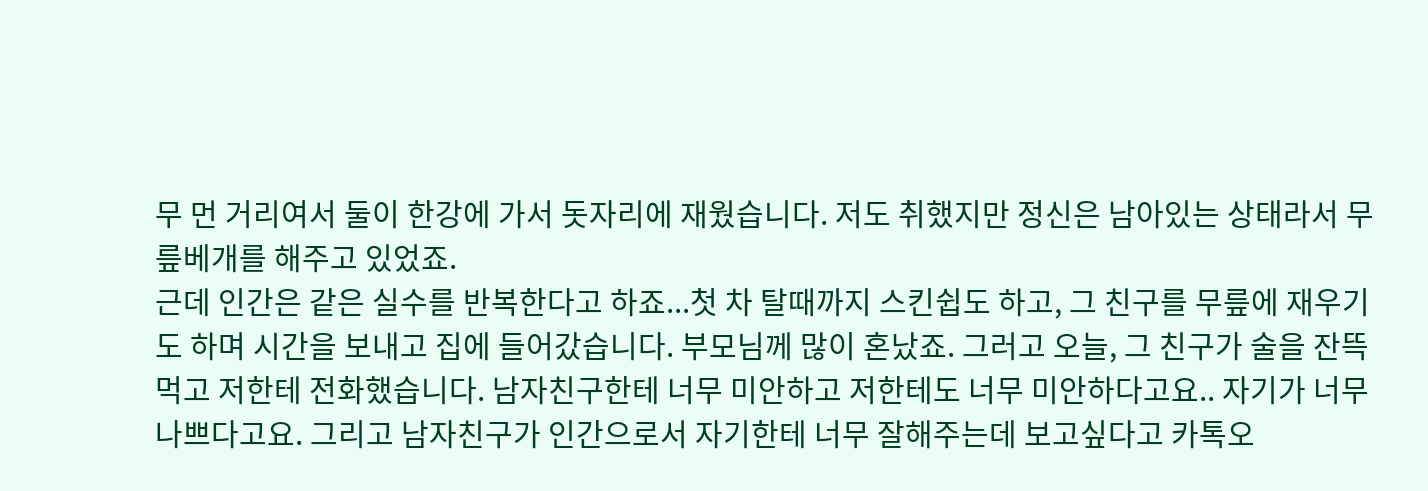무 먼 거리여서 둘이 한강에 가서 돗자리에 재웠습니다. 저도 취했지만 정신은 남아있는 상태라서 무릎베개를 해주고 있었죠.
근데 인간은 같은 실수를 반복한다고 하죠...첫 차 탈때까지 스킨쉽도 하고, 그 친구를 무릎에 재우기도 하며 시간을 보내고 집에 들어갔습니다. 부모님께 많이 혼났죠. 그러고 오늘, 그 친구가 술을 잔뜩먹고 저한테 전화했습니다. 남자친구한테 너무 미안하고 저한테도 너무 미안하다고요.. 자기가 너무 나쁘다고요. 그리고 남자친구가 인간으로서 자기한테 너무 잘해주는데 보고싶다고 카톡오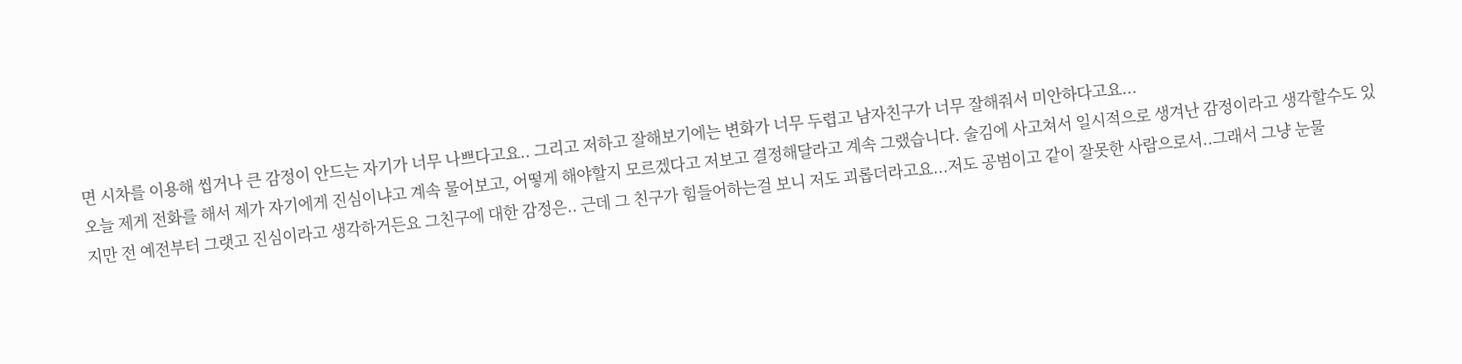면 시차를 이용해 씹거나 큰 감정이 안드는 자기가 너무 나쁘다고요.. 그리고 저하고 잘해보기에는 변화가 너무 두렵고 남자친구가 너무 잘해줘서 미안하다고요...
오늘 제게 전화를 해서 제가 자기에게 진심이냐고 계속 물어보고, 어떻게 해야할지 모르겠다고 저보고 결정해달라고 계속 그랬습니다. 술김에 사고쳐서 일시적으로 생겨난 감정이라고 생각할수도 있지만 전 예전부터 그랫고 진심이라고 생각하거든요 그친구에 대한 감정은.. 근데 그 친구가 힘들어하는걸 보니 저도 괴롭더라고요...저도 공범이고 같이 잘못한 사람으로서..그래서 그냥 눈물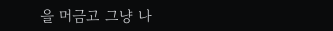을 머금고 그냥 나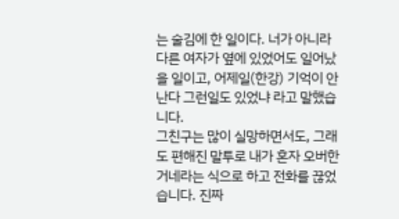는 술김에 한 일이다. 너가 아니라 다른 여자가 옆에 있었어도 일어났을 일이고, 어제일(한강) 기억이 안난다 그런일도 있었냐 라고 말했습니다.
그친구는 많이 실망하면서도, 그래도 편해진 말투로 내가 혼자 오버한거네라는 식으로 하고 전화를 끊었습니다. 진짜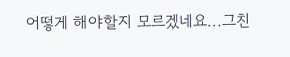어떻게 해야할지 모르겠네요...그친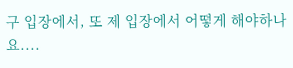구 입장에서, 또 제 입장에서 어떻게 해야하나요....